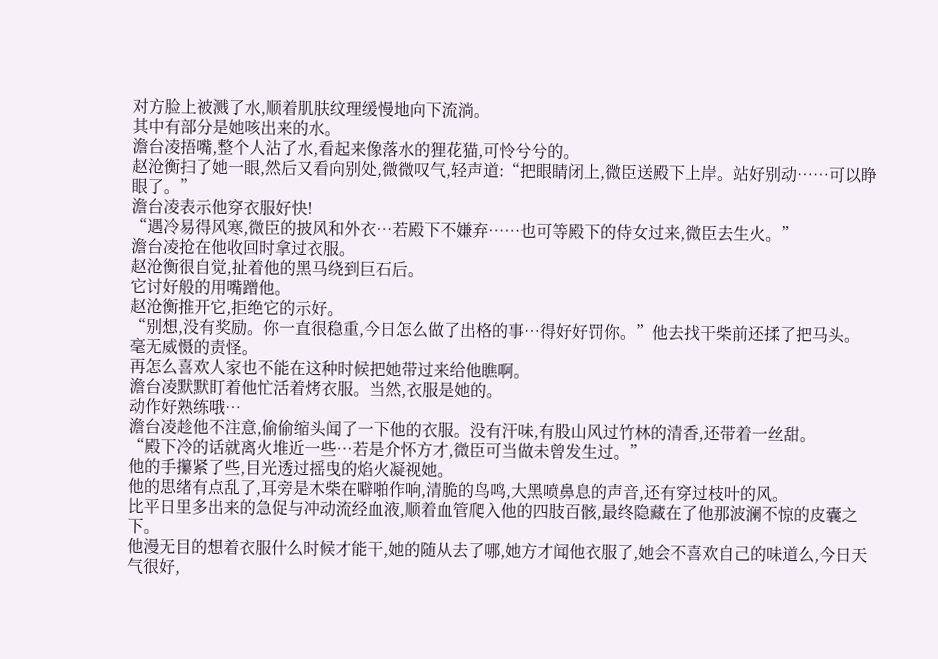对方脸上被溅了水,顺着肌肤纹理缓慢地向下流淌。
其中有部分是她咳出来的水。
澹台凌捂嘴,整个人沾了水,看起来像落水的狸花猫,可怜兮兮的。
赵沧衡扫了她一眼,然后又看向别处,微微叹气,轻声道:“把眼睛闭上,微臣送殿下上岸。站好别动……可以睁眼了。”
澹台凌表示他穿衣服好快!
“遇冷易得风寒,微臣的披风和外衣…若殿下不嫌弃……也可等殿下的侍女过来,微臣去生火。”
澹台凌抢在他收回时拿过衣服。
赵沧衡很自觉,扯着他的黑马绕到巨石后。
它讨好般的用嘴蹭他。
赵沧衡推开它,拒绝它的示好。
“别想,没有奖励。你一直很稳重,今日怎么做了出格的事…得好好罚你。”他去找干柴前还揉了把马头。
毫无威慑的责怪。
再怎么喜欢人家也不能在这种时候把她带过来给他瞧啊。
澹台凌默默盯着他忙活着烤衣服。当然,衣服是她的。
动作好熟练哦…
澹台凌趁他不注意,偷偷缩头闻了一下他的衣服。没有汗味,有股山风过竹林的清香,还带着一丝甜。
“殿下冷的话就离火堆近一些…若是介怀方才,微臣可当做未曾发生过。”
他的手攥紧了些,目光透过摇曳的焰火凝视她。
他的思绪有点乱了,耳旁是木柴在噼啪作响,清脆的鸟鸣,大黑喷鼻息的声音,还有穿过枝叶的风。
比平日里多出来的急促与冲动流经血液,顺着血管爬入他的四肢百骸,最终隐藏在了他那波澜不惊的皮囊之下。
他漫无目的想着衣服什么时候才能干,她的随从去了哪,她方才闻他衣服了,她会不喜欢自己的味道么,今日天气很好,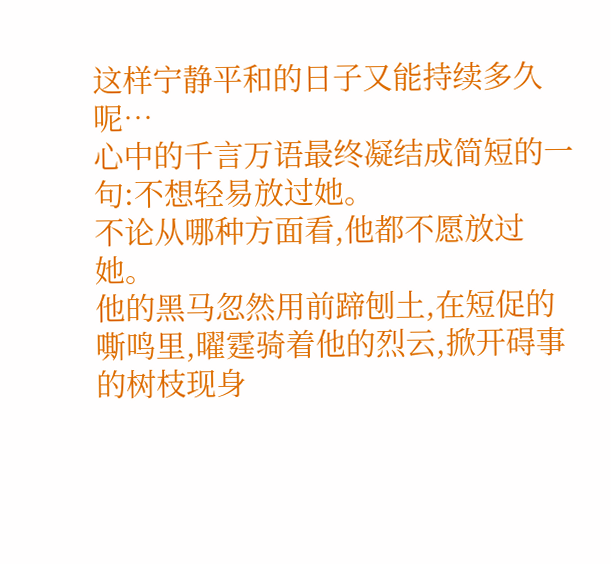这样宁静平和的日子又能持续多久呢…
心中的千言万语最终凝结成简短的一句:不想轻易放过她。
不论从哪种方面看,他都不愿放过她。
他的黑马忽然用前蹄刨土,在短促的嘶鸣里,曜霆骑着他的烈云,掀开碍事的树枝现身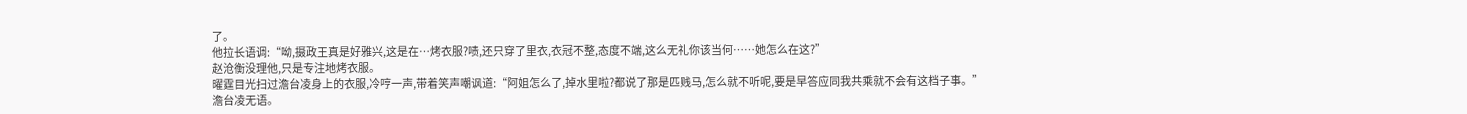了。
他拉长语调:“呦,摄政王真是好雅兴,这是在…烤衣服?啧,还只穿了里衣,衣冠不整,态度不端,这么无礼你该当何……她怎么在这?”
赵沧衡没理他,只是专注地烤衣服。
曜霆目光扫过澹台凌身上的衣服,冷哼一声,带着笑声嘲讽道:“阿姐怎么了,掉水里啦?都说了那是匹贱马,怎么就不听呢,要是早答应同我共乘就不会有这档子事。”
澹台凌无语。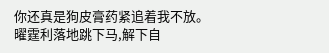你还真是狗皮膏药紧追着我不放。
曜霆利落地跳下马,解下自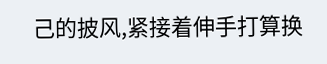己的披风,紧接着伸手打算换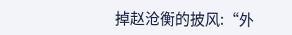掉赵沧衡的披风:“外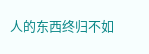人的东西终归不如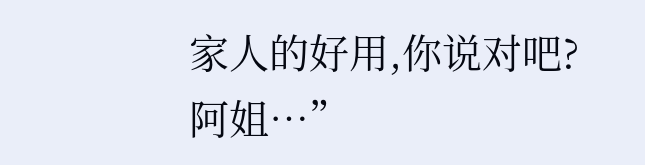家人的好用,你说对吧?阿姐…”